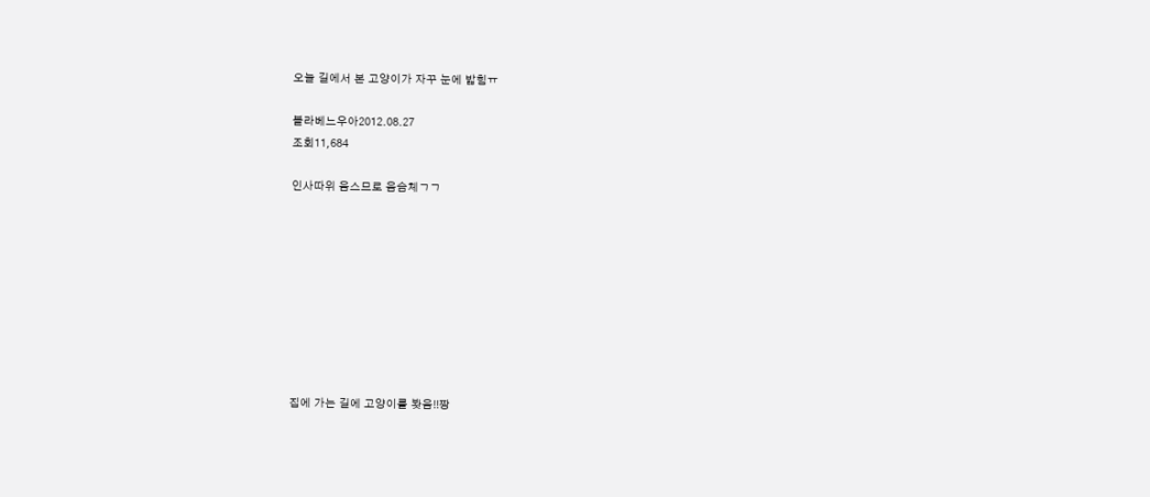오늘 길에서 본 고양이가 자꾸 눈에 밟힘ㅠ

볼라베느우아2012.08.27
조회11,684

인사따위 음스므로 음슴체ㄱㄱ









집에 가는 길에 고양이를 봣음!!짱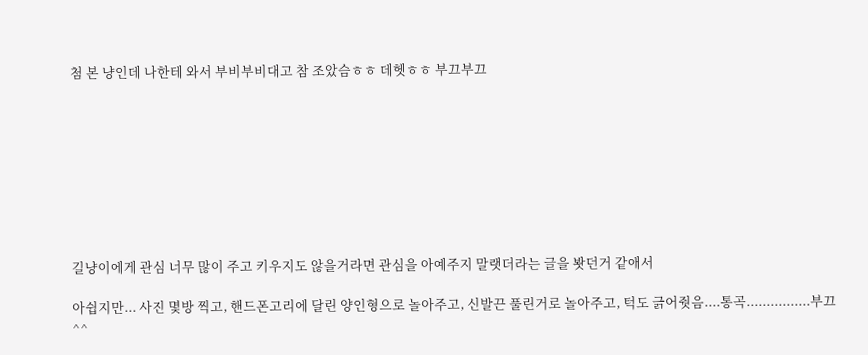첨 본 냥인데 나한테 와서 부비부비대고 참 조았슴ㅎㅎ 데헷ㅎㅎ 부끄부끄









길냥이에게 관심 너무 많이 주고 키우지도 않을거라면 관심을 아예주지 말랫더라는 글을 봣던거 같애서

아쉽지만... 사진 몇방 찍고, 핸드폰고리에 달린 양인형으로 놀아주고, 신발끈 풀린거로 놀아주고, 턱도 긁어줫음....통곡................부끄^^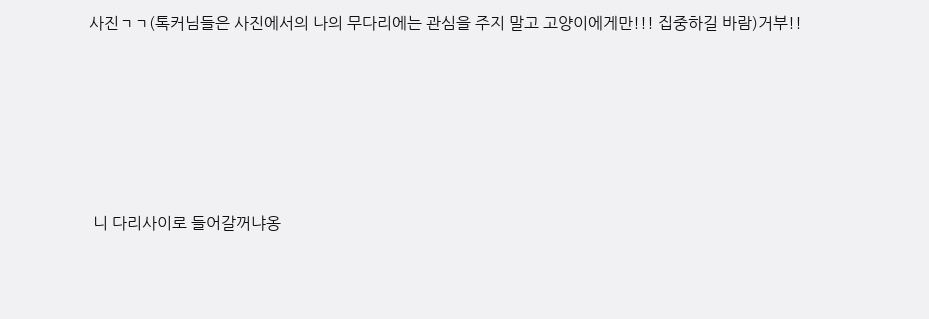사진ㄱㄱ(톡커님들은 사진에서의 나의 무다리에는 관심을 주지 말고 고양이에게만!!! 집중하길 바람)거부!!





 니 다리사이로 들어갈꺼냐옹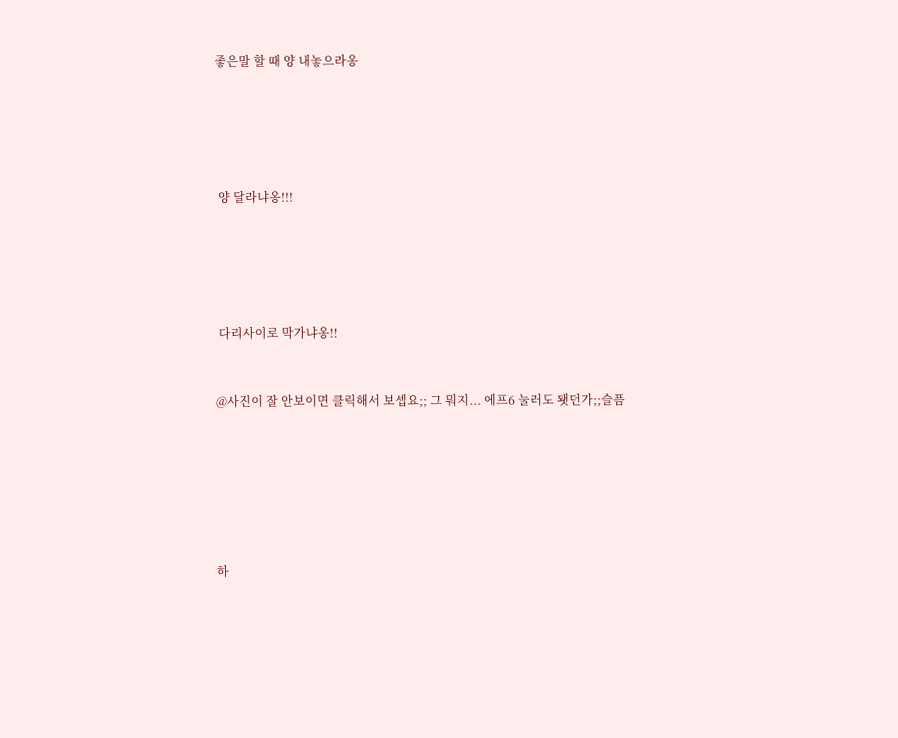좋은말 할 때 양 내놓으라옹







 양 달라냐옹!!!







 다리사이로 막가냐옹!!



@사진이 잘 안보이면 클릭해서 보셉요;; 그 뭐지... 에프6 눌러도 됏던가;;슬픔









하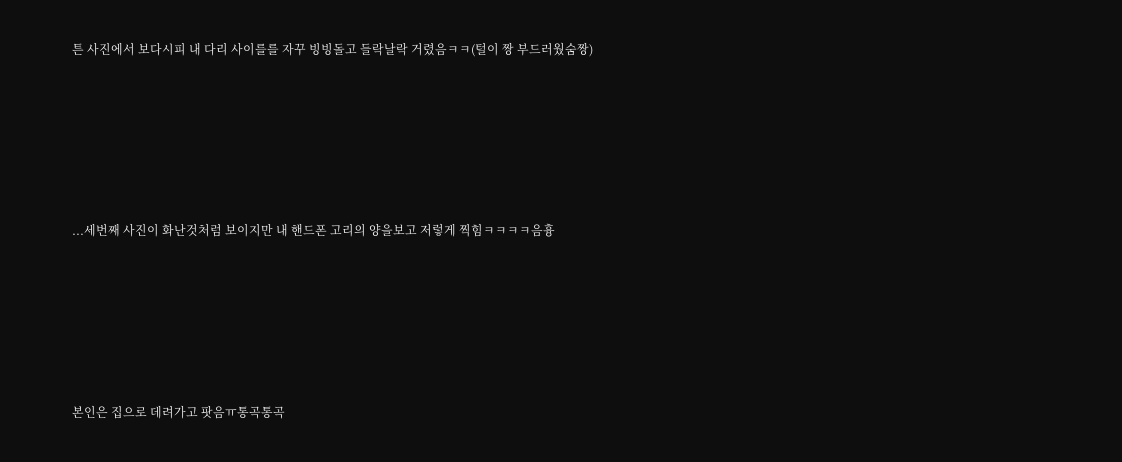튼 사진에서 보다시피 내 다리 사이를를 자꾸 빙빙돌고 들락날락 거렸음ㅋㅋ(털이 짱 부드러웠숨짱)









...세번째 사진이 화난것처럼 보이지만 내 핸드폰 고리의 양을보고 저렇게 찍힘ㅋㅋㅋㅋ음흉









본인은 집으로 데려가고 팟음ㅠ통곡통곡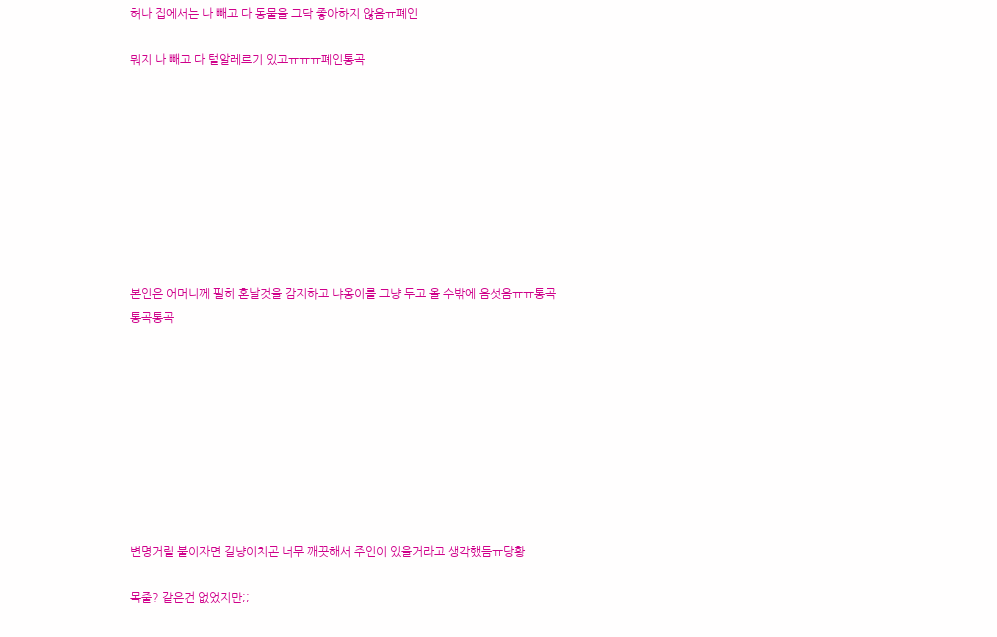허나 집에서는 나 빼고 다 동물을 그닥 좋아하지 않음ㅠ폐인

뭐지 나 빼고 다 털알레르기 있고ㅠㅠㅠ폐인통곡









본인은 어머니께 필히 혼날것을 감지하고 냐옹이를 그냥 두고 올 수밖에 음섯음ㅠㅠ통곡통곡통곡









변명거릴 붙이자면 길냥이치곤 너무 깨끗해서 주인이 있을거라고 생각했듬ㅠ당황

목줄? 같은건 없었지만;;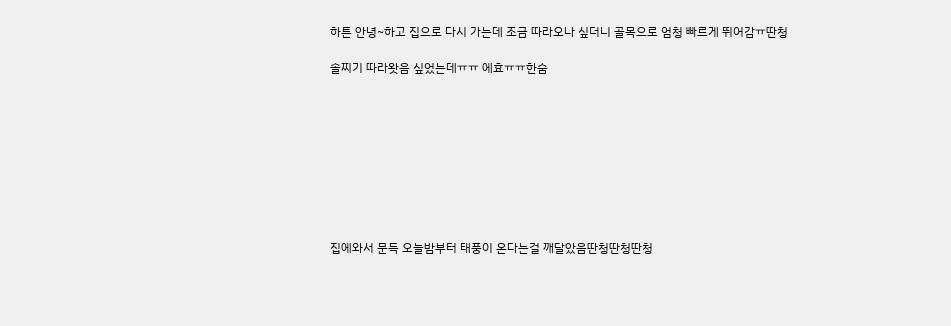하튼 안녕~하고 집으로 다시 가는데 조금 따라오나 싶더니 골목으로 엄청 빠르게 뛰어감ㅠ딴청

솔찌기 따라왓음 싶었는데ㅠㅠ 에효ㅠㅠ한숨









집에와서 문득 오늘밤부터 태풍이 온다는걸 깨달았음딴청딴청딴청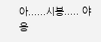아......시봉..... 야옹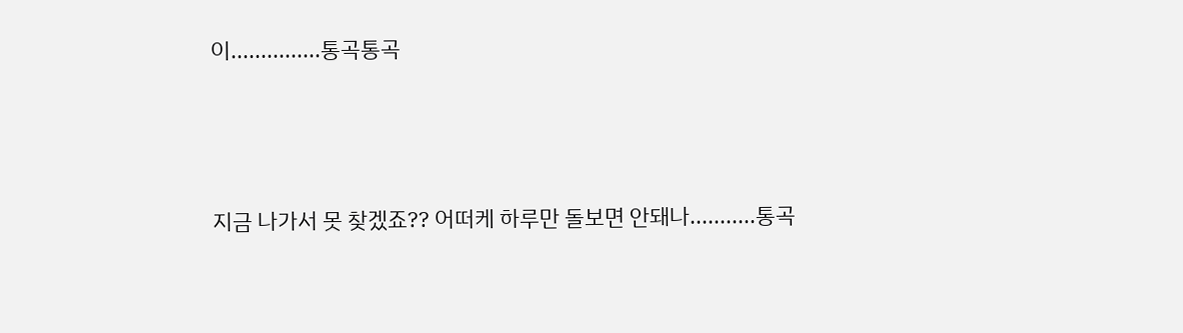이...............통곡통곡





지금 나가서 못 찾겠죠?? 어떠케 하루만 돌보면 안돼나...........통곡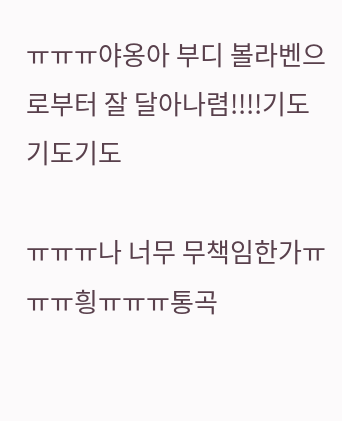ㅠㅠㅠ야옹아 부디 볼라벤으로부터 잘 달아나렴!!!!기도기도기도

ㅠㅠㅠ나 너무 무책임한가ㅠㅠㅠ힁ㅠㅠㅠ통곡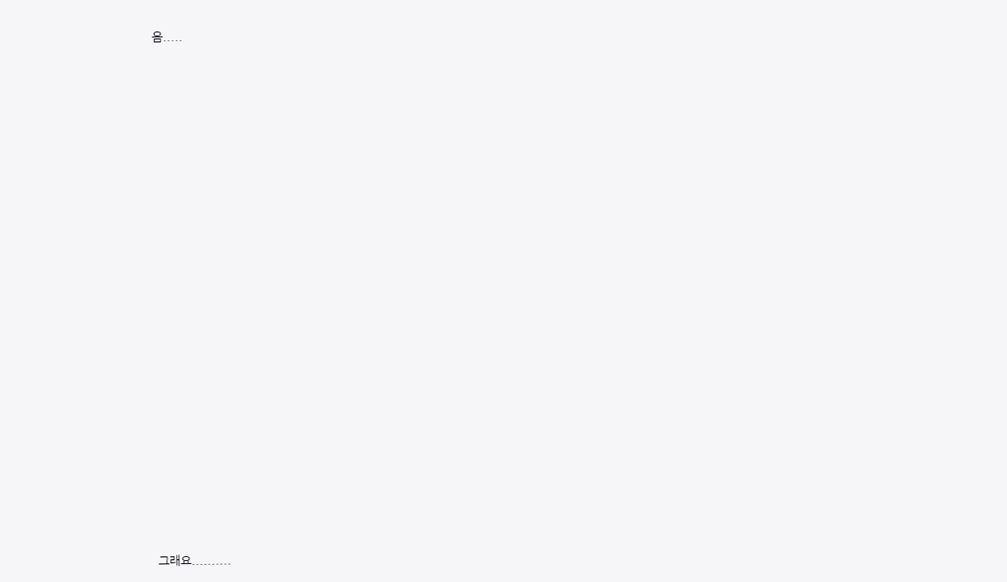음.....































그래요..........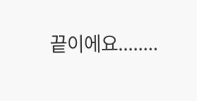끝이에요........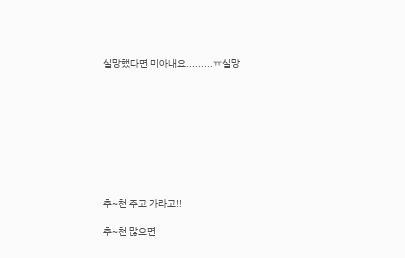실망했다면 미아내요.........ㅠ실망









추~천 주고 가라고!!

추~천 많으면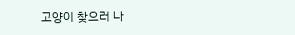고양이 찾으러 나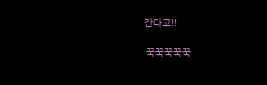간다고!!

 꾹꾹꾹꾹꾹